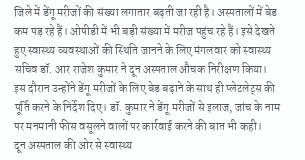जिले में डेंगू मरीजों की संख्या लगातार बढ़ती जा रही है। अस्पतालों में बेड कम पड़ रहे हैं। ओपीडी में भी बड़ी संख्या में मरीज पहुंच रहे हैं। इसे देखते हुए स्वास्थ्य व्यवस्थाओं की स्थिति जानने के लिए मंगलवार को स्वास्थ्य सचिव डॉ. आर राजेश कुमार ने दून अस्पताल औचक निरीक्षण किया। इस दौरान उन्होंने डेंगू मरीजों के लिए बेड बढ़ाने के साथ ही प्लेटलेट्स की पूर्ति करने के निर्देश दिए। डॉ. कुमार ने डेंगू मरीजों से इलाज, जांच के नाम पर मनमानी फीस वसूलने वालों पर कार्रवाई करने की बात भी कही।
दून अस्पताल की ओर से स्वास्थ्य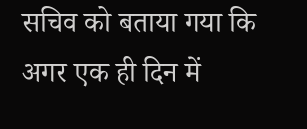सचिव को बताया गया कि अगर एक ही दिन में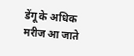डेंगू के अधिक मरीज आ जाते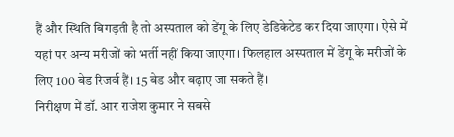हैं और स्थिति बिगड़ती है तो अस्पताल को डेंगू के लिए डेडिकेटेड कर दिया जाएगा। ऐसे में यहां पर अन्य मरीजों को भर्ती नहीं किया जाएगा। फिलहाल अस्पताल में डेंगू के मरीजों के लिए 100 बेड रिजर्व हैं। 15 बेड और बढ़ाए जा सकते हैं।
निरीक्षण में डॉ. आर राजेश कुमार ने सबसे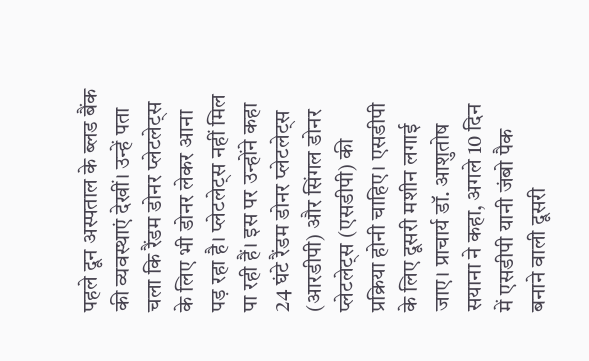पहले दून अस्पताल के ब्लड बैंक की व्यवस्थाएं देखीं। उन्हें पता चला कि रैंडम डोनर प्लेटलेट्स के लिए भी डोनर लेकर आना पड़ रहा है। प्लेटलेट्स नहीं मिल पा रही हैं। इस पर उन्होंने कहा 24 घंटे रैंडम डोनर प्लेटलेट्स (आरडीपी) और सिंगल डोनर प्लेटलेट्स (एसडीपी) की प्रक्रिया होनी चाहिए। एसडीपी के लिए दूसरी मशीन लगाई जाए। प्राचार्य डॉ. आशुतोष सयाना ने कहा, अगले 10 दिन में एसडीपी यानी जंबो पैक बनाने वाली दूसरी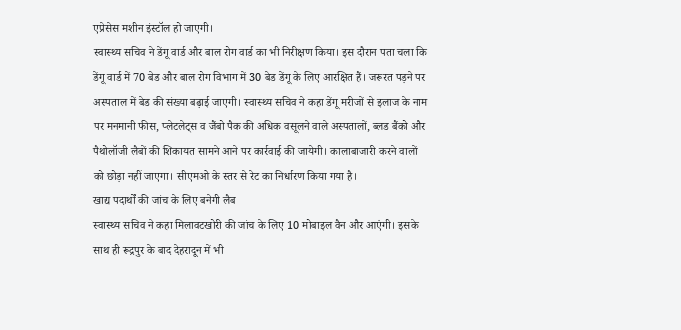एप्रेसेस मशीन इंस्टॉल हो जाएगी।
स्वास्थ्य सचिव ने डेंगू वार्ड और बाल रोग वार्ड का भी निरीक्षण किया। इस दौरान पता चला कि डेंगू वार्ड में 70 बेड और बाल रोग विभाग में 30 बेड डेंगू के लिए आरक्षित हैं। जरूरत पड़ने पर अस्पताल में बेड की संख्या बढ़ाई जाएगी। स्वास्थ्य सचिव ने कहा डेंगू मरीजों से इलाज के नाम पर मनमानी फीस, प्लेटलेट्स व जैंबो पैक की अधिक वसूलने वाले अस्पतालों, ब्लड बैंको और पैथोलॉजी लैबों की शिकायत सामने आने पर कार्रवाई की जायेगी। कालाबाजारी करने वालों को छोड़ा नहीं जाएगा। सीएमओ के स्तर से रेट का निर्धारण किया गया है।
खाद्य पदार्थों की जांच के लिए बनेगी लैब
स्वास्थ्य सचिव ने कहा मिलावटखोरी की जांच के लिए 10 मोबाइल वैन और आएंगी। इसके साथ ही रूद्रपुर के बाद देहरादून में भी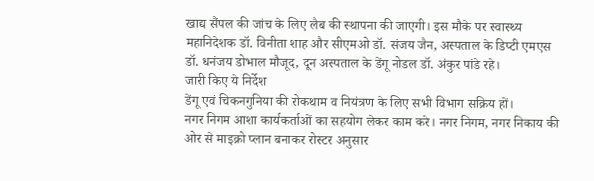खाद्य सैंपल की जांच के लिए लैब की स्थापना की जाएगी। इस मौके पर स्वास्थ्य महानिदेशक डॉ. विनीता शाह और सीएमओ डॉ. संजय जैन, अस्पताल के डिप्टी एमएस डॉ. धनंजय डोभाल मौजूद, दून अस्पताल के डेंगू नोडल डॉ. अंकुर पांडे रहे।
जारी किए ये निर्देश
डेंगू एवं चिकनगुनिया की रोकथाम व नियंत्रण के लिए सभी विभाग सक्रिय हों।
नगर निगम आशा कार्यकर्ताओं का सहयोग लेकर काम करे। नगर निगम, नगर निकाय की ओर से माइक्रो प्लान बनाकर रोस्टर अनुसार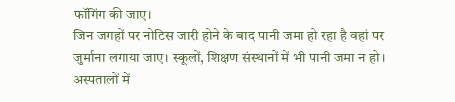फॉगिंग की जाए।
जिन जगहों पर नोटिस जारी होने के बाद पानी जमा हो रहा है वहां पर जुर्माना लगाया जाए। स्कूलों, शिक्षण संस्थानों में भी पानी जमा न हो।
अस्पतालों में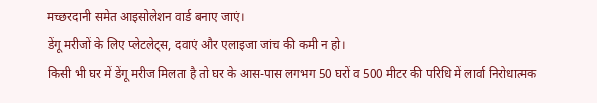मच्छरदानी समेत आइसोलेशन वार्ड बनाए जाएं।
डेंगू मरीजों के लिए प्लेटलेट्स, दवाएं और एलाइजा जांच की कमी न हो।
किसी भी घर में डेंगू मरीज मिलता है तो घर के आस-पास लगभग 50 घरों व 500 मीटर की परिधि में लार्वा निरोधात्मक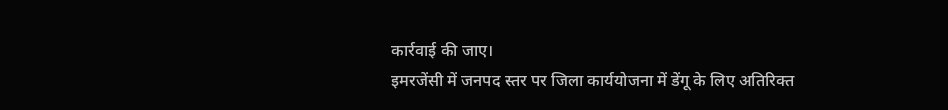कार्रवाई की जाए।
इमरजेंसी में जनपद स्तर पर जिला कार्ययोजना में डेंगू के लिए अतिरिक्त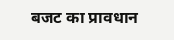बजट का प्रावधान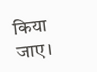किया जाए।